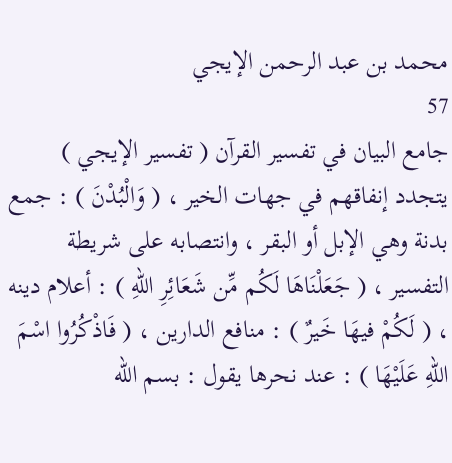محمد بن عبد الرحمن الإيجي
57
جامع البيان في تفسير القرآن ( تفسير الإيجي )
يتجدد إنفاقهم في جهات الخير ، ( وَالْبُدْنَ ) : جمع بدنة وهي الإبل أو البقر ، وانتصابه على شريطة التفسير ، ( جَعَلْنَاهَا لَكُم مِّن شَعَائِرِ اللهِ ) : أعلام دينه ، ( لَكُمْ فيهَا خَيرٌ ) : منافع الدارين ، ( فَاذْكُرُوا اسْمَ اللهِ عَلَيْهَا ) : عند نحرها يقول : بسم الله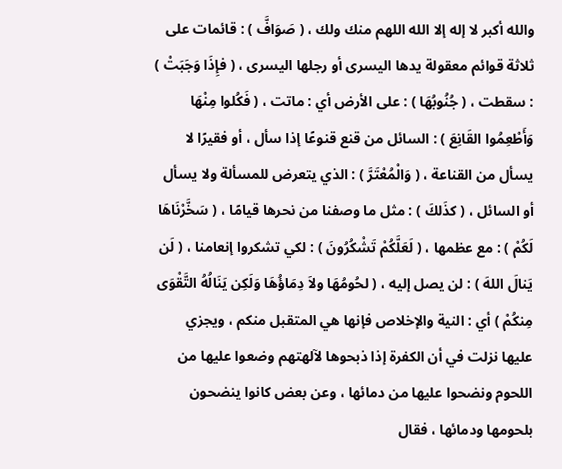والله أكبر لا إله إلا الله اللهم منك ولك ، ( صَوَافَّ ) : قائمات على ثلاثة قوائم معقولة يدها اليسرى أو رجلها اليسرى ، ( فإِذَا وَجَبَتْ ) : سقطت ، ( جُنُوبُهَا ) : على الأرض أي : ماتت ، ( فَكُلوا مِنْهَا وَأَطْعِمُوا القَانِعَ ) : السائل من قنع قنوعًا إذا سأل ، أو فقيرًا لا يسأل من القناعة ، ( وَالْمُعْتَرَّ ) : الذي يتعرض للمسألة ولا يسأل أو السائل ، ( كذَلكَ ) : مثل ما وصفنا من نحرها قيامًا ، ( سَخَّرْنَاهَا لَكُمْ ) : مع عظمها ، ( لَعَلَّكُمْ تَشْكُرُونَ ) : لكي تشكروا إنعامنا ، ( لَن يَنالَ اللهَ ) : لن يصل إليه ، ( لحُومُهَا ولاَ دِمَاؤُهَا وَلَكِن يَنَالُهُ التَّقْوَى مِنكُمْ ) أي : النية والإخلاص فإنها هي المتقبل منكم ، ويجزي عليها نزلت في أن الكفرة إذا ذبحوها لآلهتهم وضعوا عليها من اللحوم ونضحوا عليها من دمائها ، وعن بعض كانوا ينضحون بلحومها ودمائها ، فقال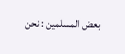بعض المسلمين : نحن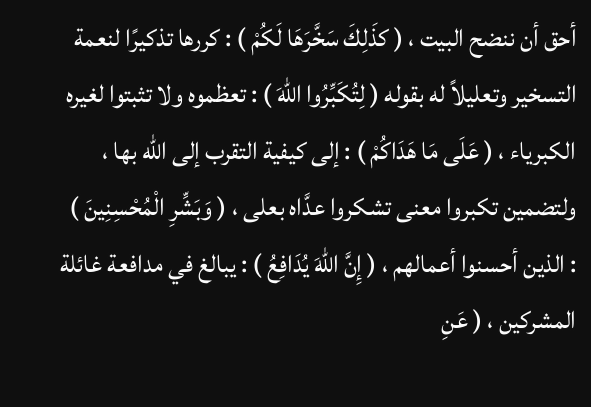أحق أن ننضح البيت ، ( كذَلِكَ سَخَّرَهَا لَكُمْ ) : كررها تذكيرًا لنعمة التسخير وتعليلاً له بقوله ( لِتُكَبِّرُوا اللهَ ) : تعظموه ولا تثبتوا لغيره الكبرياء ، ( عَلَى مَا هَدَاكُمْ ) : إلى كيفية التقرب إلى الله بها ، ولتضمين تكبروا معنى تشكروا عدَّاه بعلى ، ( وَبَشِّرِ الْمُحْسِنِينَ ) : الذين أحسنوا أعمالهم ، ( إِنَّ اللهَ يُدَافِعُ ) : يبالغ في مدافعة غائلة المشركين ، ( عَنِ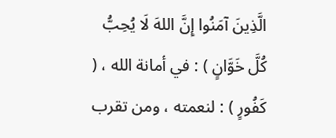الَّذِينَ آمَنُوا إِنَّ اللهَ لَا يُحِبُّ كُلَّ خَوَّانٍ ) : في أمانة الله ، ( كَفُورٍ ) : لنعمته ، ومن تقرب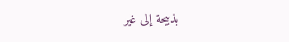بذبيحة إلى غير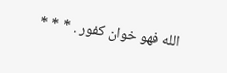الله فهو خوان كفور . * * *